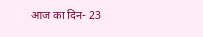आज का दिन- 23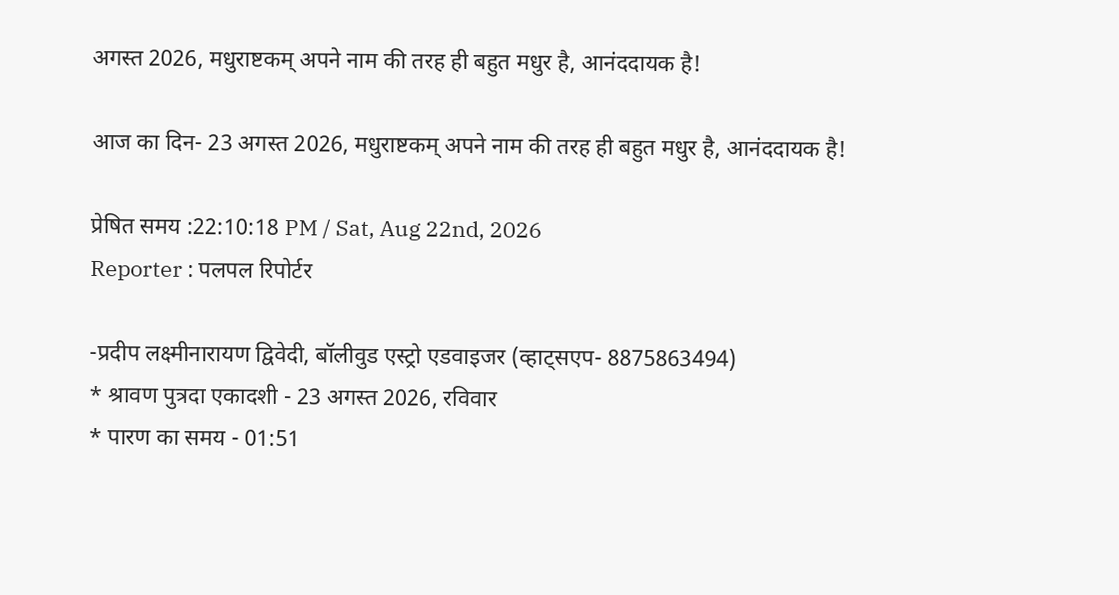अगस्त 2026, मधुराष्टकम् अपने नाम की तरह ही बहुत मधुर है, आनंददायक है!

आज का दिन- 23 अगस्त 2026, मधुराष्टकम् अपने नाम की तरह ही बहुत मधुर है, आनंददायक है!

प्रेषित समय :22:10:18 PM / Sat, Aug 22nd, 2026
Reporter : पलपल रिपोर्टर

-प्रदीप लक्ष्मीनारायण द्विवेदी, बॉलीवुड एस्ट्रो एडवाइजर (व्हाट्सएप- 8875863494)
* श्रावण पुत्रदा एकादशी - 23 अगस्त 2026, रविवार
* पारण का समय - 01:51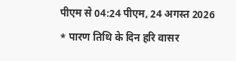पीएम से 04:24 पीएम, 24 अगस्त 2026
* पारण तिथि के दिन हरि वासर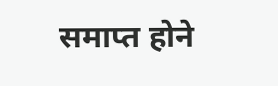समाप्त होने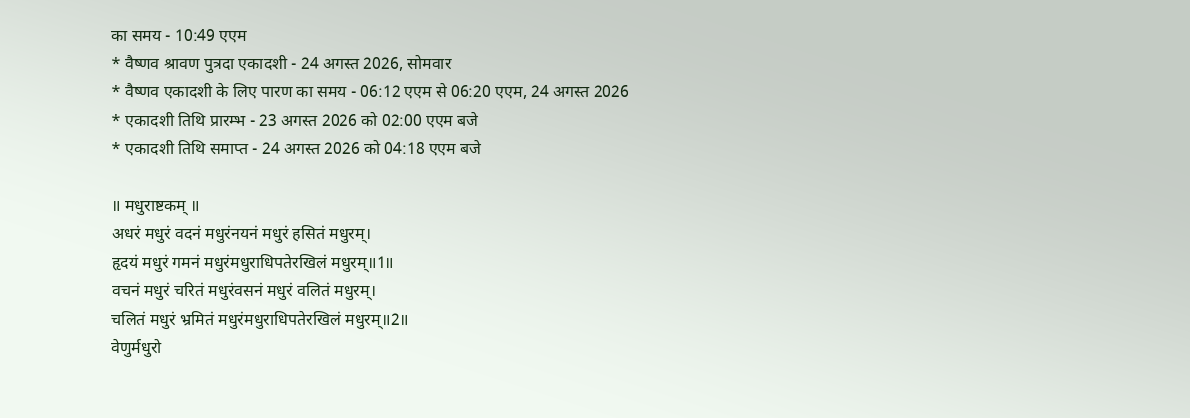का समय - 10:49 एएम
* वैष्णव श्रावण पुत्रदा एकादशी - 24 अगस्त 2026, सोमवार
* वैष्णव एकादशी के लिए पारण का समय - 06:12 एएम से 06:20 एएम, 24 अगस्त 2026
* एकादशी तिथि प्रारम्भ - 23 अगस्त 2026 को 02:00 एएम बजे
* एकादशी तिथि समाप्त - 24 अगस्त 2026 को 04:18 एएम बजे

॥ मधुराष्टकम् ॥
अधरं मधुरं वदनं मधुरंनयनं मधुरं हसितं मधुरम्।
हृदयं मधुरं गमनं मधुरंमधुराधिपतेरखिलं मधुरम्॥1॥
वचनं मधुरं चरितं मधुरंवसनं मधुरं वलितं मधुरम्।
चलितं मधुरं भ्रमितं मधुरंमधुराधिपतेरखिलं मधुरम्॥2॥
वेणुर्मधुरो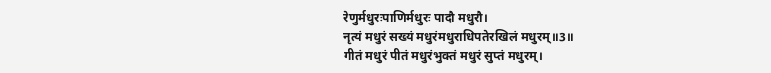रेणुर्मधुरःपाणिर्मधुरः पादौ मधुरौ।
नृत्यं मधुरं सख्यं मधुरंमधुराधिपतेरखिलं मधुरम्॥3॥
गीतं मधुरं पीतं मधुरंभुक्तं मधुरं सुप्तं मधुरम्।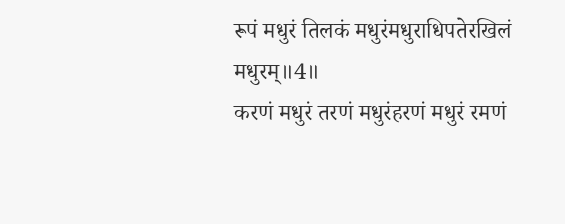रूपं मधुरं तिलकं मधुरंमधुराधिपतेरखिलं मधुरम्॥4॥
करणं मधुरं तरणं मधुरंहरणं मधुरं रमणं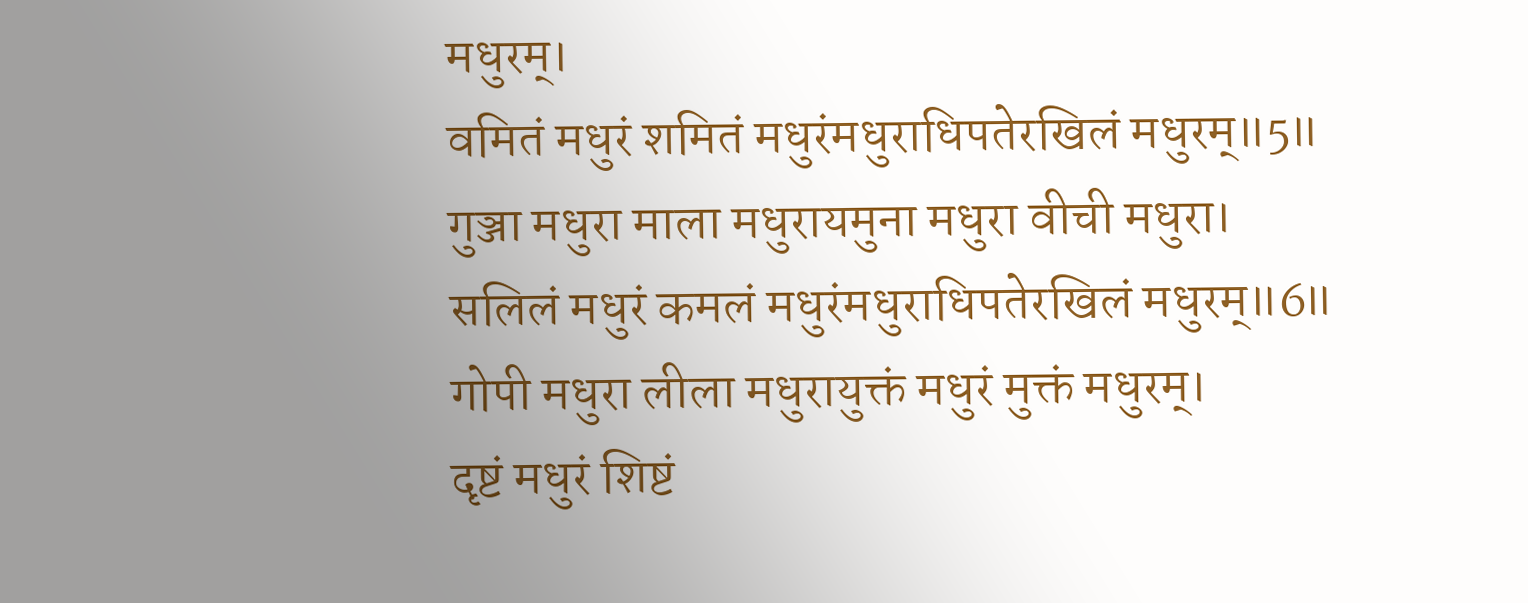मधुरम्।
वमितं मधुरं शमितं मधुरंमधुराधिपतेरखिलं मधुरम्॥5॥
गुञ्जा मधुरा माला मधुरायमुना मधुरा वीची मधुरा।
सलिलं मधुरं कमलं मधुरंमधुराधिपतेरखिलं मधुरम्॥6॥
गोपी मधुरा लीला मधुरायुक्तं मधुरं मुक्तं मधुरम्।
दृष्टं मधुरं शिष्टं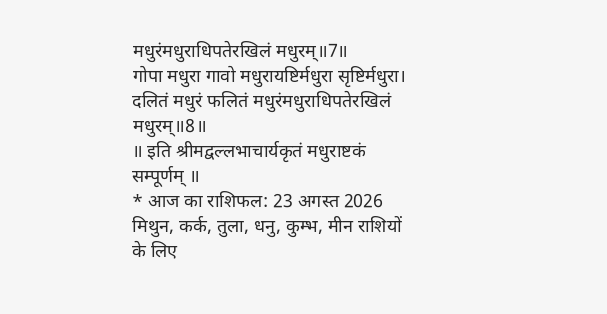मधुरंमधुराधिपतेरखिलं मधुरम्॥7॥
गोपा मधुरा गावो मधुरायष्टिर्मधुरा सृष्टिर्मधुरा।
दलितं मधुरं फलितं मधुरंमधुराधिपतेरखिलं मधुरम्॥8॥
॥ इति श्रीमद्वल्लभाचार्यकृतं मधुराष्टकं सम्पूर्णम् ॥
* आज का राशिफल: 23 अगस्त 2026
मिथुन, कर्क, तुला, धनु, कुम्भ, मीन राशियों के लिए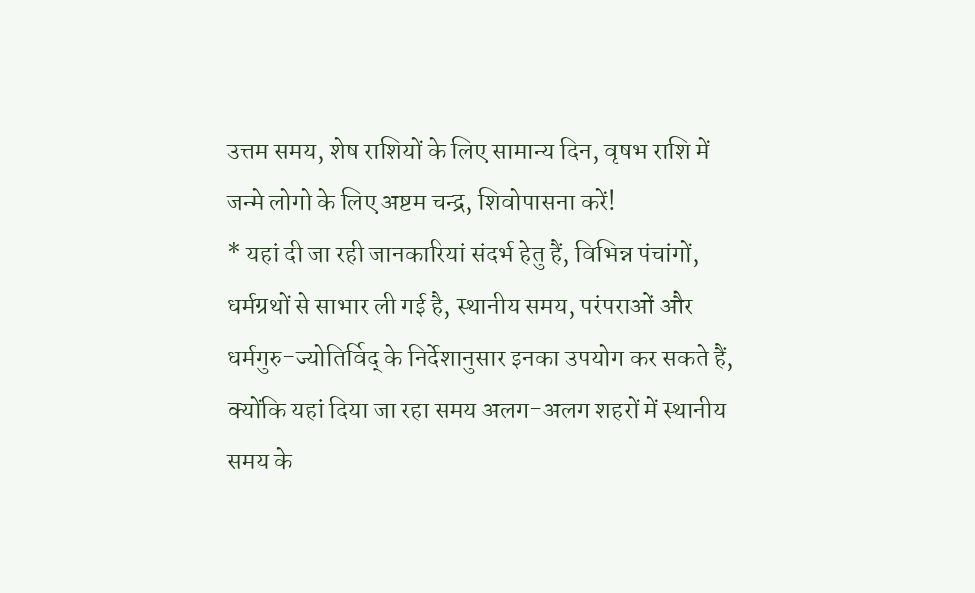उत्तम समय, शेष राशियों के लिए सामान्य दिन, वृषभ राशि में जन्मे लोगो के लिए अष्टम चन्द्र, शिवोपासना करें!
* यहां दी जा रही जानकारियां संदर्भ हेतु हैं, विभिन्न पंचांगों, धर्मग्रथों से साभार ली गई है, स्थानीय समय, परंपराओं और धर्मगुरु-ज्योतिर्विद् के निर्देशानुसार इनका उपयोग कर सकते हैं, क्योंकि यहां दिया जा रहा समय अलग-अलग शहरों में स्थानीय समय के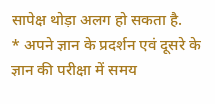सापेक्ष थोड़ा अलग हो सकता है.
* अपने ज्ञान के प्रदर्शन एवं दूसरे के ज्ञान की परीक्षा में समय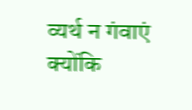व्यर्थ न गंवाएं क्योंकि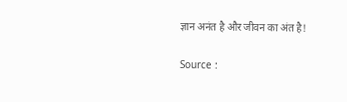ज्ञान अनंत है और जीवन का अंत है!

Source :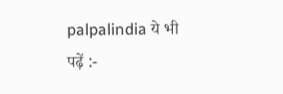palpalindia ये भी पढ़ें :-